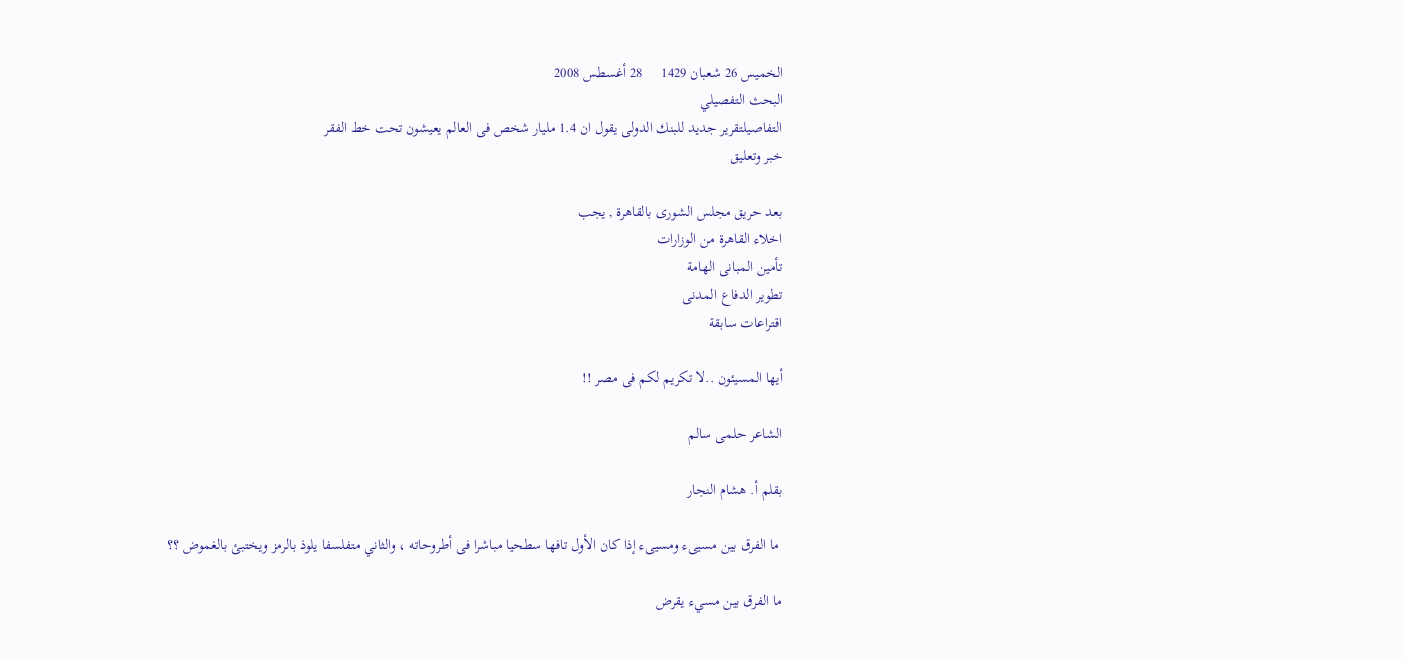الخميس 26 شعبان 1429     28 أغسطس 2008
البحث التفصيلي
التفاصيلتقرير جديد للبنك الدولى يقول ان 1.4 مليار شخص فى العالم يعيشون تحت خط الفقر
خبر وتعليق

بعد حريق مجلس الشورى بالقاهرة , يجب
اخلاء القاهرة من الوزارات
تأمين المبانى الهامة
تطوير الدفاع المدنى
اقتراعات سابقة

أيها المسيئون ..لا تكريم لكم فى مصر !!

الشاعر حلمى سالم

بقلم أ. هشام النجار

 ما الفرق بين مسيىء ومسيىء إذا كان الأول تافها سطحيا مباشرا فى أطروحاته ، والثاني متفلسفا يلوذ بالرمز ويختبئ بالغموض ؟؟

ما الفرق بين مسيء يقرض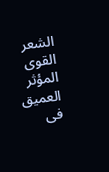الشعر القوى المؤثر العميق فى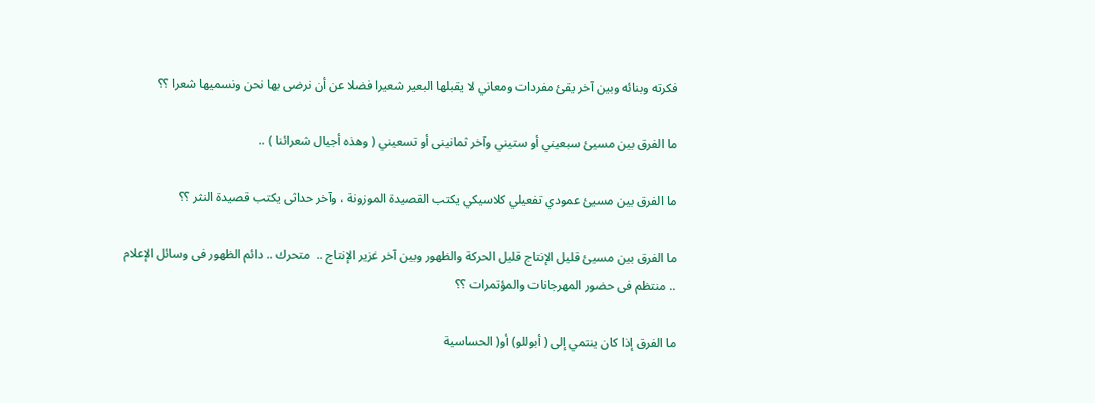فكرته وبنائه وبين آخر يقئ مفردات ومعاني لا يقبلها البعير شعيرا فضلا عن أن نرضى بها نحن ونسميها شعرا ؟؟

ما الفرق بين مسيئ سبعيني أو ستيني وآخر ثمانينى أو تسعيني ( وهذه أجيال شعرائنا ) ..

ما الفرق بين مسيئ عمودي تفعيلي كلاسيكي يكتب القصيدة الموزونة ، وآخر حداثى يكتب قصيدة النثر ؟؟

ما الفرق بين مسيئ قليل الإنتاج قليل الحركة والظهور وبين آخر غزير الإنتاج ..  متحرك .. دائم الظهور فى وسائل الإعلام .. منتظم فى حضور المهرجانات والمؤتمرات ؟؟

ما الفرق إذا كان ينتمي إلى ( أبوللو) أو( الحساسية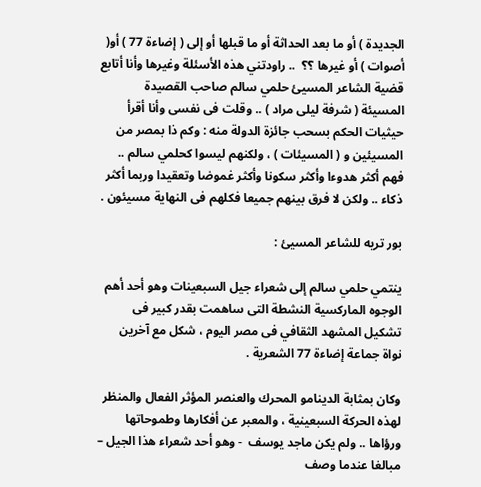الجديدة ) أو ما بعد الحداثة أو ما قبلها أو إلى ( إضاءة 77 ) أو( أصوات ) أو غيرها ؟؟  .. راودتني هذه الأسئلة وغيرها وأنا أتابع قضية الشاعر المسيئ حلمي سالم صاحب القصيدة المسيئة ( شرفة ليلى مراد ) .. وقلت فى نفسى وأنا أقرأ حيثيات الحكم بسحب جائزة الدولة منه : وكم ذا بمصر من المسيئين و ( المسيئات ) ، ولكنهم ليسوا كحلمي سالم .. فهم أكثر هدوءا وأكثر سكونا وأكثر غموضا وتعقيدا وربما أكثر ذكاء .. ولكن لا فرق بينهم جميعا فكلهم فى النهاية مسيئون .

بور تريه للشاعر المسيئ :

ينتمي حلمي سالم إلى شعراء جيل السبعينات وهو أحد أهم الوجوه الماركسية النشطة التى ساهمت بقدر كبير فى تشكيل المشهد الثقافي فى مصر اليوم ، شكل مع آخرين نواة جماعة إضاءة 77 الشعرية .

وكان بمثابة الدينامو المحرك والعنصر المؤثر الفعال والمنظر لهذه الحركة السبعينية ، والمعبر عن أفكارها وطموحاتها ورؤاها .. ولم يكن ماجد يوسف  - وهو أحد شعراء هذا الجيل – مبالغا عندما وصف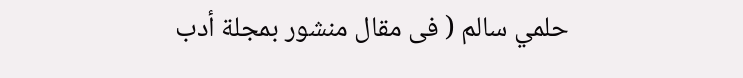حلمي سالم ( فى مقال منشور بمجلة أدب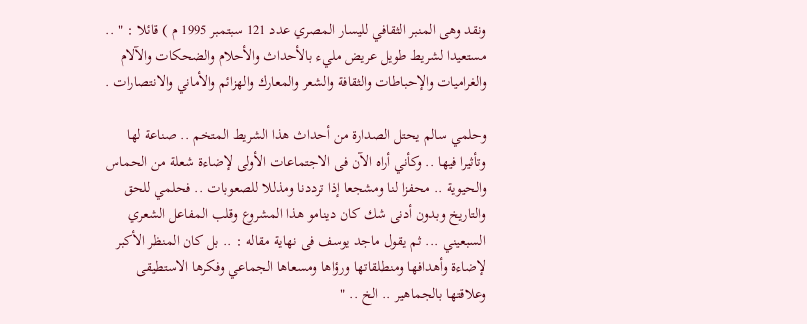ونقد وهى المنبر الثقافي لليسار المصري عدد 121 سبتمبر 1995 م ) قائلا : " .. مستعيدا لشريط طويل عريض مليء بالأحداث والأحلام والضحكات والآلام والغراميات والإحباطات والثقافة والشعر والمعارك والهزائم والأماني والانتصارات .

وحلمي سالم يحتل الصدارة من أحداث هذا الشريط المتخم .. صناعة لها وتأثيرا فيها .. وكأني أراه الآن فى الاجتماعات الأولى لإضاءة شعلة من الحماس والحيوية .. محفزا لنا ومشجعا إذا ترددنا ومذللا للصعوبات .. فحلمي للحق والتاريخ وبدون أدنى شك كان دينامو هذا المشروع وقلب المفاعل الشعري السبعيني ... ثم يقول ماجد يوسف فى نهاية مقاله : .. بل كان المنظر الأكبر لإضاءة وأهدافها ومنطلقاتها ورؤاها ومسعاها الجماعي وفكرها الاستطيقى وعلاقتها بالجماهير .. الخ .. "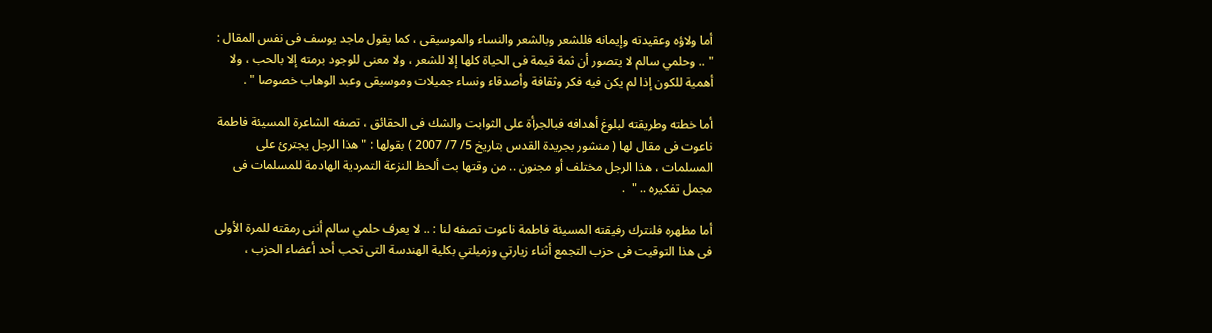أما ولاؤه وعقيدته وإيمانه فللشعر وبالشعر والنساء والموسيقى ، كما يقول ماجد يوسف فى نفس المقال : " .. وحلمي سالم لا يتصور أن ثمة قيمة فى الحياة كلها إلا للشعر ، ولا معنى للوجود برمته إلا بالحب ، ولا أهمية للكون إذا لم يكن فيه فكر وثقافة وأصدقاء ونساء جميلات وموسيقى وعبد الوهاب خصوصا " .

أما خطته وطريقته لبلوغ أهدافه فبالجرأة على الثوابت والشك فى الحقائق ، تصفه الشاعرة المسيئة فاطمة ناعوت فى مقال لها ( منشور بجريدة القدس بتاريخ 5/ 7/ 2007 ) بقولها : " هذا الرجل يجترئ على المسلمات ، هذا الرجل مختلف أو مجنون .. من وقتها بت ألحظ النزعة التمردية الهادمة للمسلمات فى مجمل تفكيره .. "  .

أما مظهره فلنترك رفيقته المسيئة فاطمة ناعوت تصفه لنا : .. لا يعرف حلمي سالم أننى رمقته للمرة الأولى فى هذا التوقيت فى حزب التجمع أثناء زيارتي وزميلتي بكلية الهندسة التى تحب أحد أعضاء الحزب ،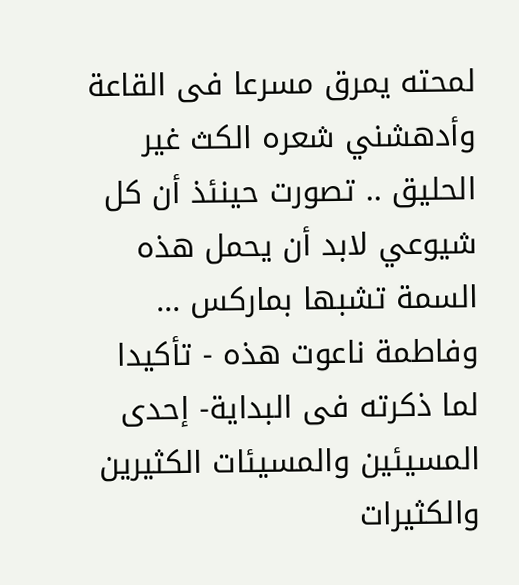لمحته يمرق مسرعا فى القاعة وأدهشني شعره الكث غير الحليق .. تصورت حينئذ أن كل شيوعي لابد أن يحمل هذه السمة تشبها بماركس ... وفاطمة ناعوت هذه - تأكيدا لما ذكرته فى البداية- إحدى المسيئين والمسيئات الكثيرين والكثيرات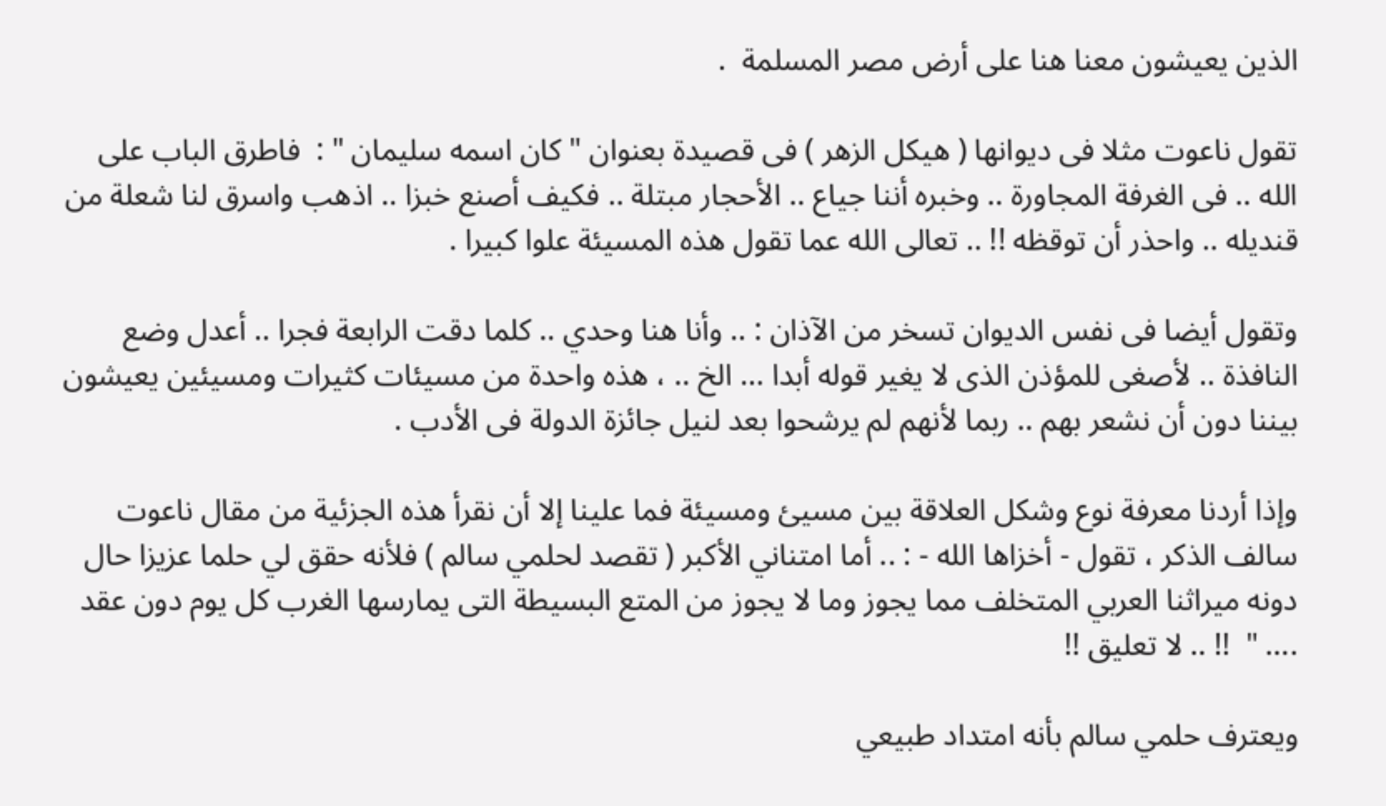الذين يعيشون معنا هنا على أرض مصر المسلمة  .

تقول ناعوت مثلا فى ديوانها ( هيكل الزهر ) فى قصيدة بعنوان " كان اسمه سليمان " :  فاطرق الباب على الله .. فى الغرفة المجاورة .. وخبره أننا جياع .. الأحجار مبتلة .. فكيف أصنع خبزا .. اذهب واسرق لنا شعلة من قنديله .. واحذر أن توقظه !! .. تعالى الله عما تقول هذه المسيئة علوا كبيرا .

وتقول أيضا فى نفس الديوان تسخر من الآذان : .. وأنا هنا وحدي .. كلما دقت الرابعة فجرا .. أعدل وضع النافذة .. لأصغى للمؤذن الذى لا يغير قوله أبدا ... الخ .. ، هذه واحدة من مسيئات كثيرات ومسيئين يعيشون بيننا دون أن نشعر بهم .. ربما لأنهم لم يرشحوا بعد لنيل جائزة الدولة فى الأدب .

وإذا أردنا معرفة نوع وشكل العلاقة بين مسيئ ومسيئة فما علينا إلا أن نقرأ هذه الجزئية من مقال ناعوت سالف الذكر ، تقول - أخزاها الله - : .. أما امتناني الأكبر ( تقصد لحلمي سالم ) فلأنه حقق لي حلما عزيزا حال دونه ميراثنا العربي المتخلف مما يجوز وما لا يجوز من المتع البسيطة التى يمارسها الغرب كل يوم دون عقد .... "  !! .. لا تعليق !!

ويعترف حلمي سالم بأنه امتداد طبيعي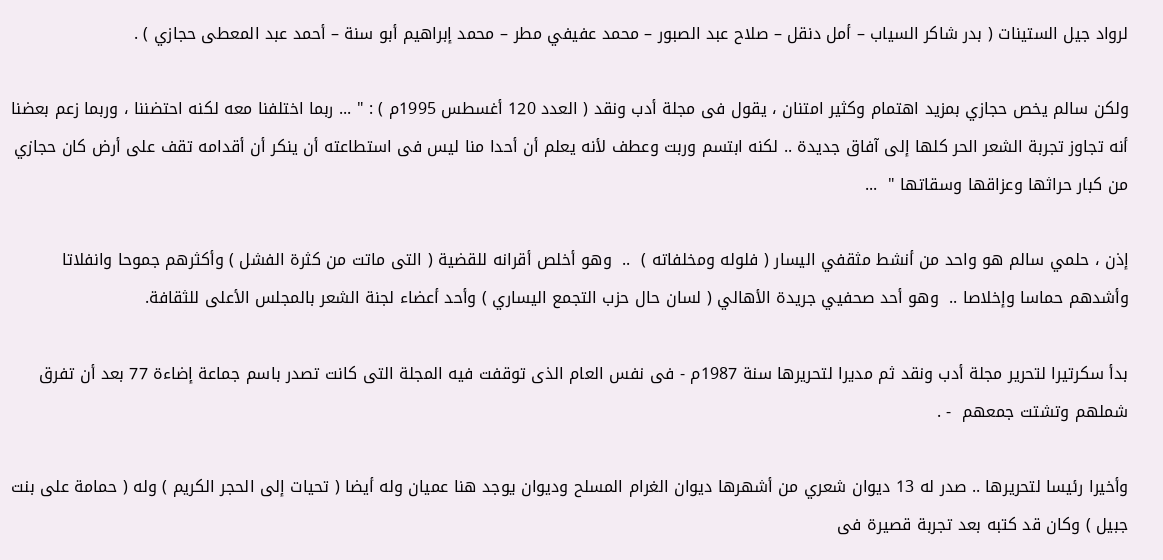لرواد جيل الستينات ( بدر شاكر السياب – أمل دنقل – صلاح عبد الصبور – محمد عفيفي مطر – محمد إبراهيم أبو سنة – أحمد عبد المعطى حجازي ) .

ولكن سالم يخص حجازي بمزيد اهتمام وكثير امتنان ، يقول فى مجلة أدب ونقد ( العدد 120 أغسطس 1995م ) : " ... ربما اختلفنا معه لكنه احتضننا ، وربما زعم بعضنا أنه تجاوز تجربة الشعر الحر كلها إلى آفاق جديدة .. لكنه ابتسم وربت وعطف لأنه يعلم أن أحدا منا ليس فى استطاعته أن ينكر أن أقدامه تقف على أرض كان حجازي من كبار حراثها وعزاقها وسقاتها "  ...

إذن ، حلمي سالم هو واحد من أنشط مثقفي اليسار ( فلوله ومخلفاته )  ..  وهو أخلص أقرانه للقضية ( التى ماتت من كثرة الفشل ) وأكثرهم جموحا وانفلاتا وأشدهم حماسا وإخلاصا ..  وهو أحد صحفيي جريدة الأهالي ( لسان حال حزب التجمع اليساري ) وأحد أعضاء لجنة الشعر بالمجلس الأعلى للثقافة.

بدأ سكرتيرا لتحرير مجلة أدب ونقد ثم مديرا لتحريرها سنة 1987م - فى نفس العام الذى توقفت فيه المجلة التى كانت تصدر باسم جماعة إضاءة 77 بعد أن تفرق شملهم وتشتت جمعهم  - .

وأخيرا رئيسا لتحريرها .. صدر له 13 ديوان شعري من أشهرها ديوان الغرام المسلح وديوان يوجد هنا عميان وله أيضا ( تحيات إلى الحجر الكريم ) وله ( حمامة على بنت جبيل ) وكان قد كتبه بعد تجربة قصيرة فى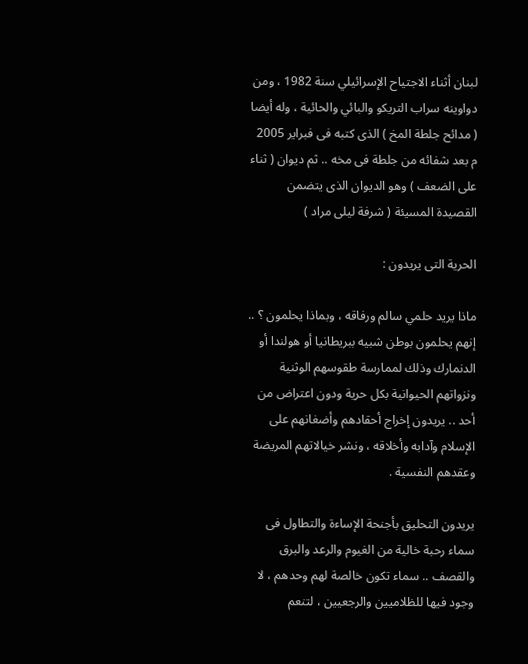لبنان أثناء الاجتياح الإسرائيلي سنة 1982 ، ومن دواوينه سراب التريكو والبائي والحائية ، وله أيضا ( مدائح جلطة المخ ) الذى كتبه فى فبراير 2005 م بعد شفائه من جلطة فى مخه .. ثم ديوان ( ثناء على الضعف ) وهو الديوان الذى يتضمن القصيدة المسيئة ( شرفة ليلى مراد )

الحرية التى يريدون :

ماذا يريد حلمي سالم ورفاقه ، وبماذا يحلمون ؟ .. إنهم يحلمون بوطن شبيه ببريطانيا أو هولندا أو الدنمارك وذلك لممارسة طقوسهم الوثنية ونزواتهم الحيوانية بكل حرية ودون اعتراض من أحد .. يريدون إخراج أحقادهم وأضغانهم على الإسلام وآدابه وأخلاقه ، ونشر خيالاتهم المريضة وعقدهم النفسية .

يريدون التحليق بأجنحة الإساءة والتطاول فى سماء رحبة خالية من الغيوم والرعد والبرق والقصف .. سماء تكون خالصة لهم وحدهم ، لا وجود فيها للظلاميين والرجعيين ، لتنعم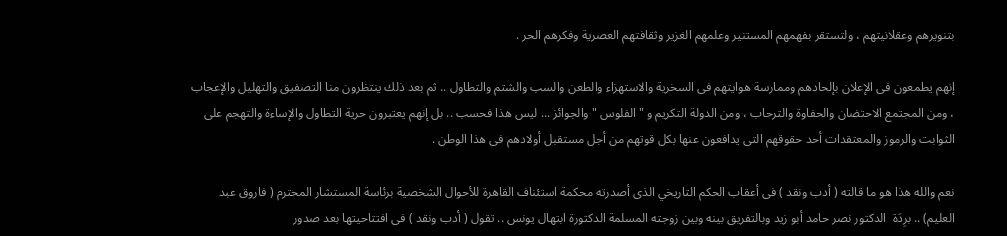بتنويرهم وعقلانيتهم ، ولتستقر بفهمهم المستنير وعلمهم الغزير وثقافتهم العصرية وفكرهم الحر .

إنهم يطمعون فى الإعلان بإلحادهم وممارسة هوايتهم فى السخرية والاستهزاء والطعن والسب والشتم والتطاول .. ثم بعد ذلك ينتظرون منا التصفيق والتهليل والإعجاب ، ومن المجتمع الاحتضان والحفاوة والترحاب ، ومن الدولة التكريم و " الفلوس " والجوائز ... ليس هذا فحسب .. بل إنهم يعتبرون حرية التطاول والإساءة والتهجم على الثوابت والرموز والمعتقدات أحد حقوقهم التى يدافعون عنها بكل قوتهم من أجل مستقبل أولادهم فى هذا الوطن .

نعم والله هذا هو ما قالته ( أدب ونقد ) فى أعقاب الحكم التاريخي الذى أصدرته محكمة استئناف القاهرة للأحوال الشخصية برئاسة المستشار المحترم ( فاروق عبد العليم) .. برِدَة  الدكتور نصر حامد أبو زيد وبالتفريق بينه وبين زوجته المسلمة الدكتورة ابتهال يونس .. تقول ( أدب ونقد ) فى افتتاحيتها بعد صدور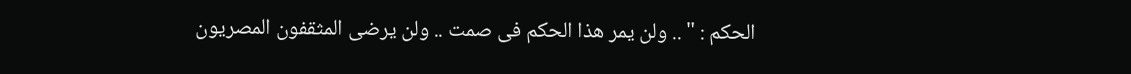الحكم : " .. ولن يمر هذا الحكم فى صمت .. ولن يرضى المثقفون المصريون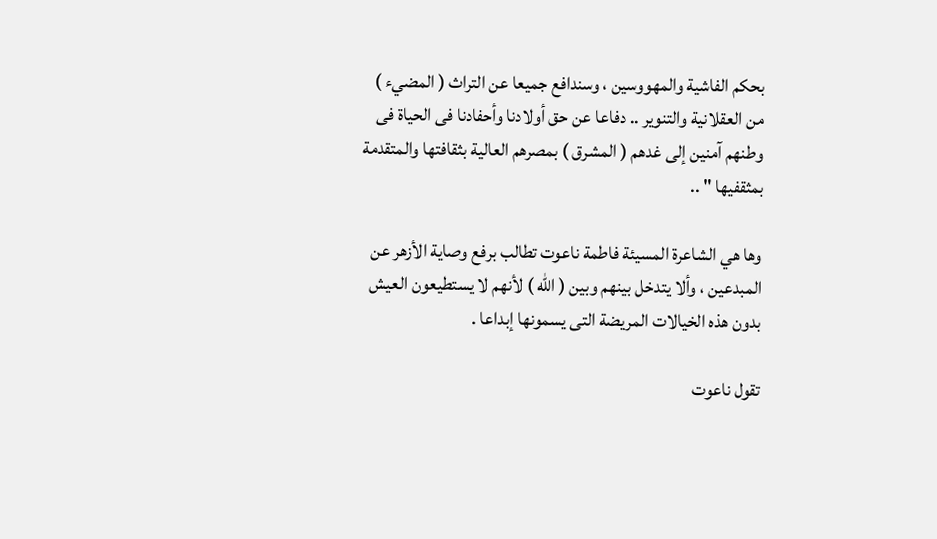بحكم الفاشية والمهووسين ، وسندافع جميعا عن التراث ( المضيء ) من العقلانية والتنوير .. دفاعا عن حق أولادنا وأحفادنا فى الحياة فى وطنهم آمنين إلى غدهم ( المشرق ) بمصرهم العالية بثقافتها والمتقدمة بمثقفيها " ..

وها هي الشاعرة المسيئة فاطمة ناعوت تطالب برفع وصاية الأزهر عن المبدعين ، وألا يتدخل بينهم وبين ( الله ) لأنهم لا يستطيعون العيش بدون هذه الخيالات المريضة التى يسمونها إبداعا .

تقول ناعوت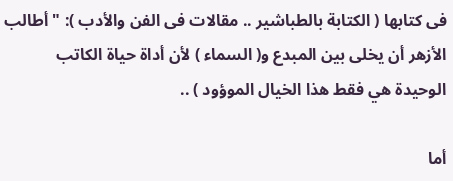فى كتابها ( الكتابة بالطباشير .. مقالات فى الفن والأدب ): " أطالب الأزهر أن يخلى بين المبدع و( السماء ) لأن أداة حياة الكاتب الوحيدة هي فقط هذا الخيال الموؤود ) ..

أما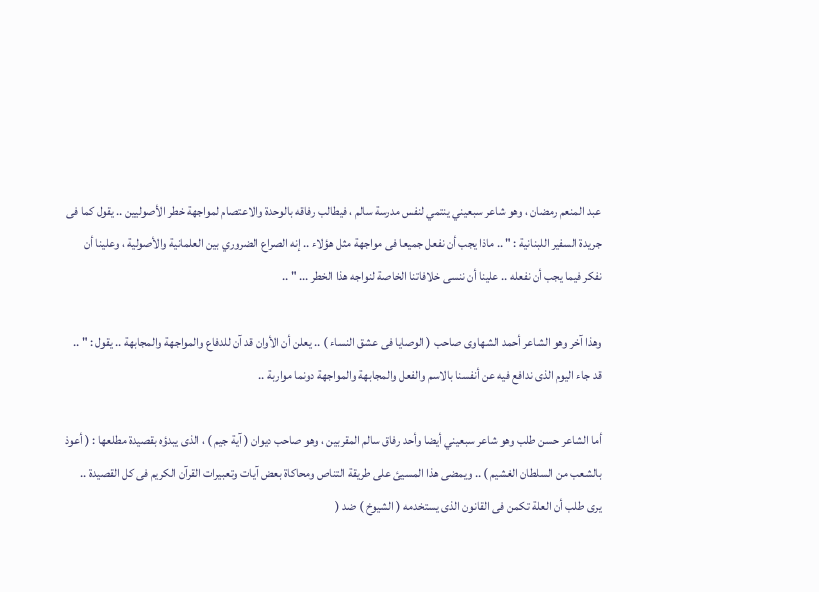عبد المنعم رمضان ، وهو شاعر سبعيني ينتمي لنفس مدرسة سالم ، فيطالب رفاقه بالوحدة والاعتصام لمواجهة خطر الأصوليين .. يقول كما فى جريدة السفير اللبنانية : " .. ماذا يجب أن نفعل جميعا فى مواجهة مثل هؤلاء .. إنه الصراع الضروري بين العلمانية والأصولية ، وعلينا أن نفكر فيما يجب أن نفعله .. علينا أن ننسى خلافاتنا الخاصة لنواجه هذا الخطر ... " ..

وهذا آخر وهو الشاعر أحمد الشهاوى صاحب ( الوصايا فى عشق النساء ) .. يعلن أن الأوان قد آن للدفاع والمواجهة والمجابهة .. يقول : " .. قد جاء اليوم الذى ندافع فيه عن أنفسنا بالاسم والفعل والمجابهة والمواجهة دونما مواربة ..

أما الشاعر حسن طلب وهو شاعر سبعيني أيضا وأحد رفاق سالم المقربين ، وهو صاحب ديوان ( آية جيم ) ، الذى يبدؤه بقصيدة مطلعها : ( أعوذ بالشعب من السلطان الغشيم ) .. ويمضى هذا المسيئ على طريقة التناص ومحاكاة بعض آيات وتعبيرات القرآن الكريم فى كل القصيدة .. يرى طلب أن العلة تكمن فى القانون الذى يستخدمه ( الشيوخ ) ضد (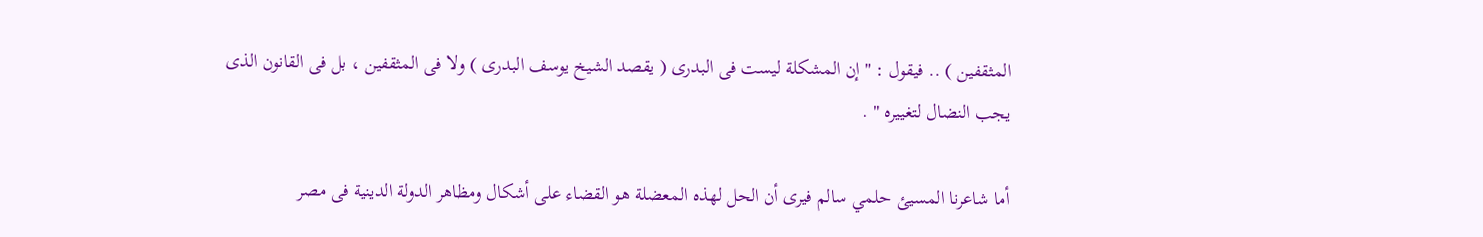المثقفين ) .. فيقول : " إن المشكلة ليست فى البدرى ( يقصد الشيخ يوسف البدرى ) ولا فى المثقفين ، بل فى القانون الذى يجب النضال لتغييره " .

أما شاعرنا المسيئ حلمي سالم فيرى أن الحل لهذه المعضلة هو القضاء على أشكال ومظاهر الدولة الدينية فى مصر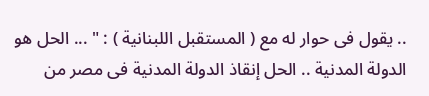.. يقول فى حوار له مع ( المستقبل اللبنانية ) : " ... الحل هو الدولة المدنية .. الحل إنقاذ الدولة المدنية فى مصر من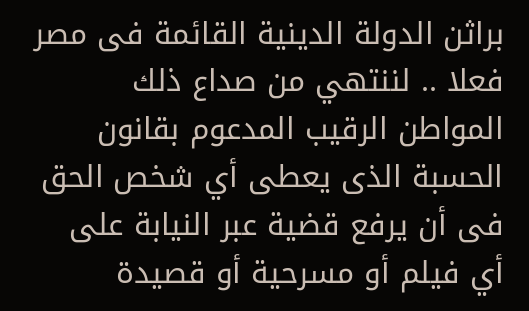براثن الدولة الدينية القائمة فى مصر فعلا .. لننتهي من صداع ذلك المواطن الرقيب المدعوم بقانون الحسبة الذى يعطى أي شخص الحق فى أن يرفع قضية عبر النيابة على أي فيلم أو مسرحية أو قصيدة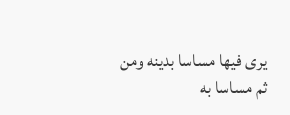يرى فيها مساسا بدينه ومن ثم مساسا به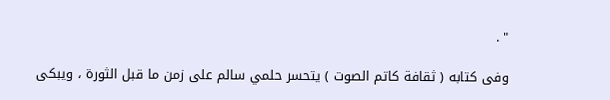" .

وفى كتابه ( ثقافة كاتم الصوت ) يتحسر حلمي سالم على زمن ما قبل الثورة ، ويبكى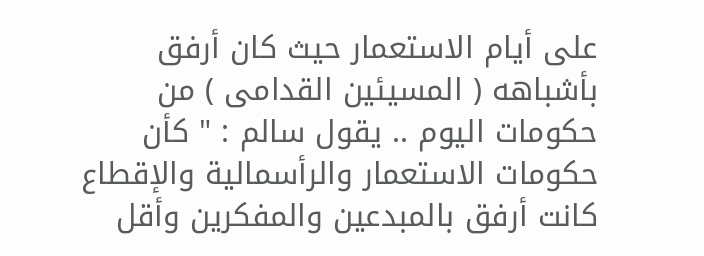على أيام الاستعمار حيث كان أرفق بأشباهه ( المسيئين القدامى ) من حكومات اليوم .. يقول سالم : " كأن حكومات الاستعمار والرأسمالية والإقطاع كانت أرفق بالمبدعين والمفكرين وأقل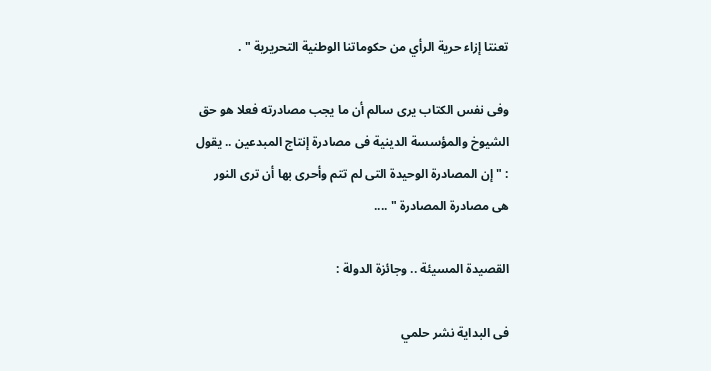تعنتا إزاء حرية الرأي من حكوماتنا الوطنية التحريرية " .

وفى نفس الكتاب يرى سالم أن ما يجب مصادرته فعلا هو حق الشيوخ والمؤسسة الدينية فى مصادرة إنتاج المبدعين .. يقول : " إن المصادرة الوحيدة التى لم تتم وأحرى بها أن ترى النور هى مصادرة المصادرة " ....

القصيدة المسيئة .. وجائزة الدولة :

فى البداية نشر حلمي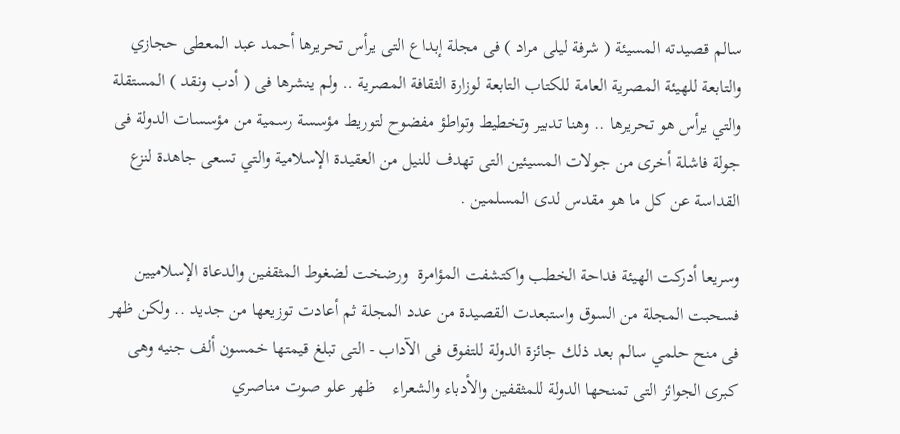سالم قصيدته المسيئة ( شرفة ليلى مراد ) فى مجلة إبداع التى يرأس تحريرها أحمد عبد المعطى حجازي والتابعة للهيئة المصرية العامة للكتاب التابعة لوزارة الثقافة المصرية .. ولم ينشرها فى ( أدب ونقد ) المستقلة والتي يرأس هو تحريرها .. وهنا تدبير وتخطيط وتواطؤ مفضوح لتوريط مؤسسة رسمية من مؤسسات الدولة فى جولة فاشلة أخرى من جولات المسيئين التى تهدف للنيل من العقيدة الإسلامية والتي تسعى جاهدة لنزع القداسة عن كل ما هو مقدس لدى المسلمين .

وسريعا أدركت الهيئة فداحة الخطب واكتشفت المؤامرة  ورضخت لضغوط المثقفين والدعاة الإسلاميين فسحبت المجلة من السوق واستبعدت القصيدة من عدد المجلة ثم أعادت توزيعها من جديد .. ولكن ظهر فى منح حلمي سالم بعد ذلك جائزة الدولة للتفوق فى الآداب - التى تبلغ قيمتها خمسون ألف جنيه وهى كبرى الجوائز التى تمنحها الدولة للمثقفين والأدباء والشعراء    ظهر علو صوت مناصري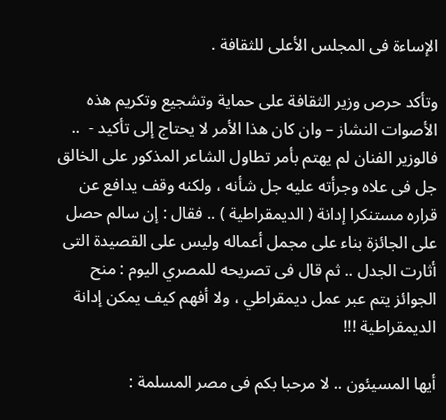الإساءة فى المجلس الأعلى للثقافة .

وتأكد حرص وزير الثقافة على حماية وتشجيع وتكريم هذه الأصوات النشاز – وان كان هذا الأمر لا يحتاج إلى تأكيد -  .. فالوزير الفنان لم يهتم بأمر تطاول الشاعر المذكور على الخالق جل فى علاه وجرأته عليه جل شأنه ، ولكنه وقف يدافع عن قراره مستنكرا إدانة ( الديمقراطية ) .. فقال : إن سالم حصل على الجائزة بناء على مجمل أعماله وليس على القصيدة التى أثارت الجدل .. ثم قال فى تصريحه للمصري اليوم : منح الجوائز يتم عبر عمل ديمقراطي ، ولا أفهم كيف يمكن إدانة الديمقراطية !!!

أيها المسيئون .. لا مرحبا بكم فى مصر المسلمة :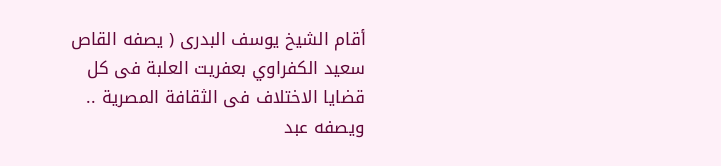أقام الشيخ يوسف البدرى ( يصفه القاص سعيد الكفراوي بعفريت العلبة فى كل قضايا الاختلاف فى الثقافة المصرية .. ويصفه عبد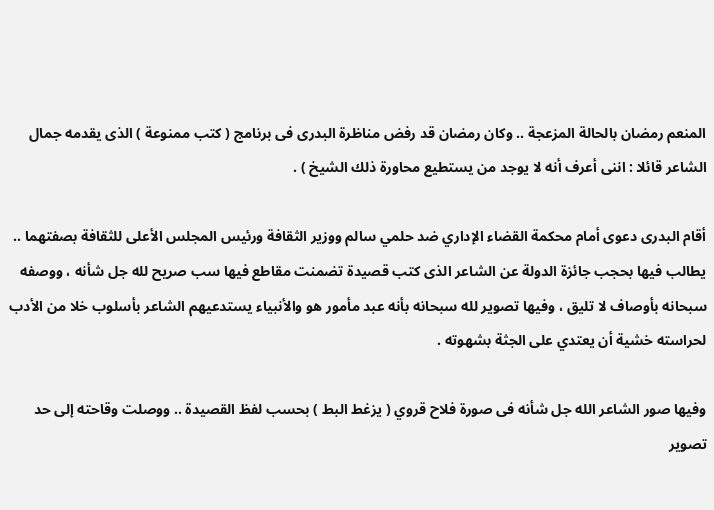المنعم رمضان بالحالة المزعجة .. وكان رمضان قد رفض مناظرة البدرى فى برنامج ( كتب ممنوعة ) الذى يقدمه جمال الشاعر قائلا : اننى أعرف أنه لا يوجد من يستطيع محاورة ذلك الشيخ ) .

أقام البدرى دعوى أمام محكمة القضاء الإداري ضد حلمي سالم ووزير الثقافة ورئيس المجلس الأعلى للثقافة بصفتهما ..  يطالب فيها بحجب جائزة الدولة عن الشاعر الذى كتب قصيدة تضمنت مقاطع فيها سب صريح لله جل شأنه ، ووصفه سبحانه بأوصاف لا تليق ، وفيها تصوير لله سبحانه بأنه عبد مأمور هو والأنبياء يستدعيهم الشاعر بأسلوب خلا من الأدب لحراسته خشية أن يعتدي على الجثة بشهوته .

وفيها صور الشاعر الله جل شأنه فى صورة فلاح قروي ( يزغط البط ) بحسب لفظ القصيدة .. ووصلت وقاحته إلى حد تصوير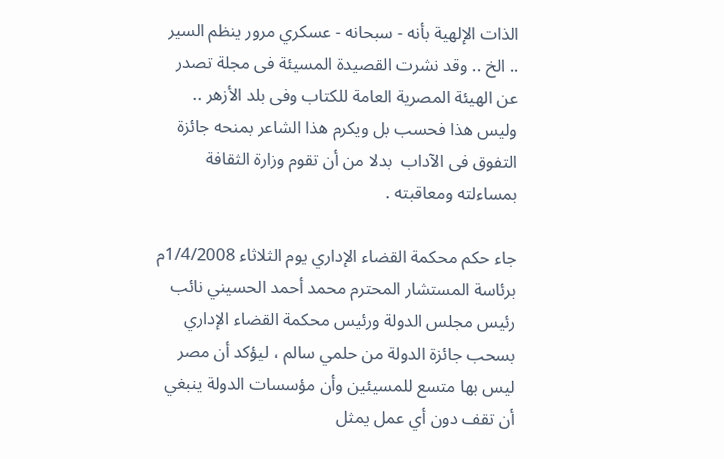الذات الإلهية بأنه - سبحانه - عسكري مرور ينظم السير .. الخ .. وقد نشرت القصيدة المسيئة فى مجلة تصدر عن الهيئة المصرية العامة للكتاب وفى بلد الأزهر .. وليس هذا فحسب بل ويكرم هذا الشاعر بمنحه جائزة التفوق فى الآداب  بدلا من أن تقوم وزارة الثقافة بمساءلته ومعاقبته .

جاء حكم محكمة القضاء الإداري يوم الثلاثاء 1/4/2008م برئاسة المستشار المحترم محمد أحمد الحسيني نائب رئيس مجلس الدولة ورئيس محكمة القضاء الإداري بسحب جائزة الدولة من حلمي سالم ، ليؤكد أن مصر ليس بها متسع للمسيئين وأن مؤسسات الدولة ينبغي أن تقف دون أي عمل يمثل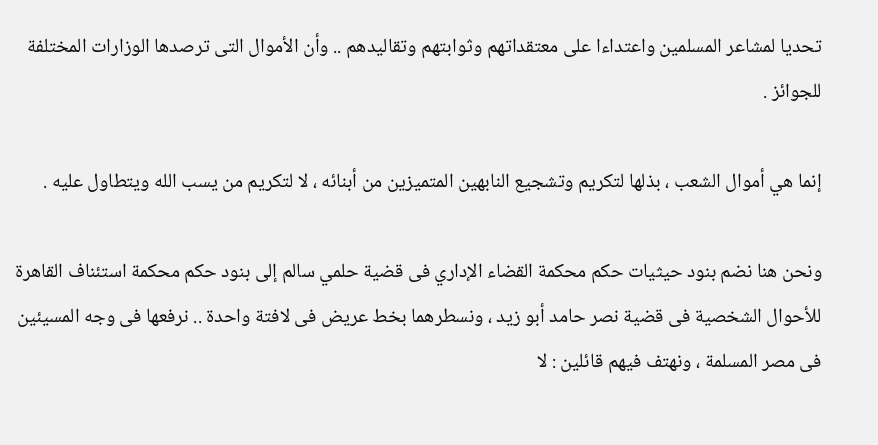تحديا لمشاعر المسلمين واعتداءا على معتقداتهم وثوابتهم وتقاليدهم .. وأن الأموال التى ترصدها الوزارات المختلفة للجوائز .

إنما هي أموال الشعب ، بذلها لتكريم وتشجيع النابهين المتميزين من أبنائه ، لا لتكريم من يسب الله ويتطاول عليه .

ونحن هنا نضم بنود حيثيات حكم محكمة القضاء الإداري فى قضية حلمي سالم إلى بنود حكم محكمة استئناف القاهرة للأحوال الشخصية فى قضية نصر حامد أبو زيد ، ونسطرهما بخط عريض فى لافتة واحدة .. نرفعها فى وجه المسيئين فى مصر المسلمة ، ونهتف فيهم قائلين : لا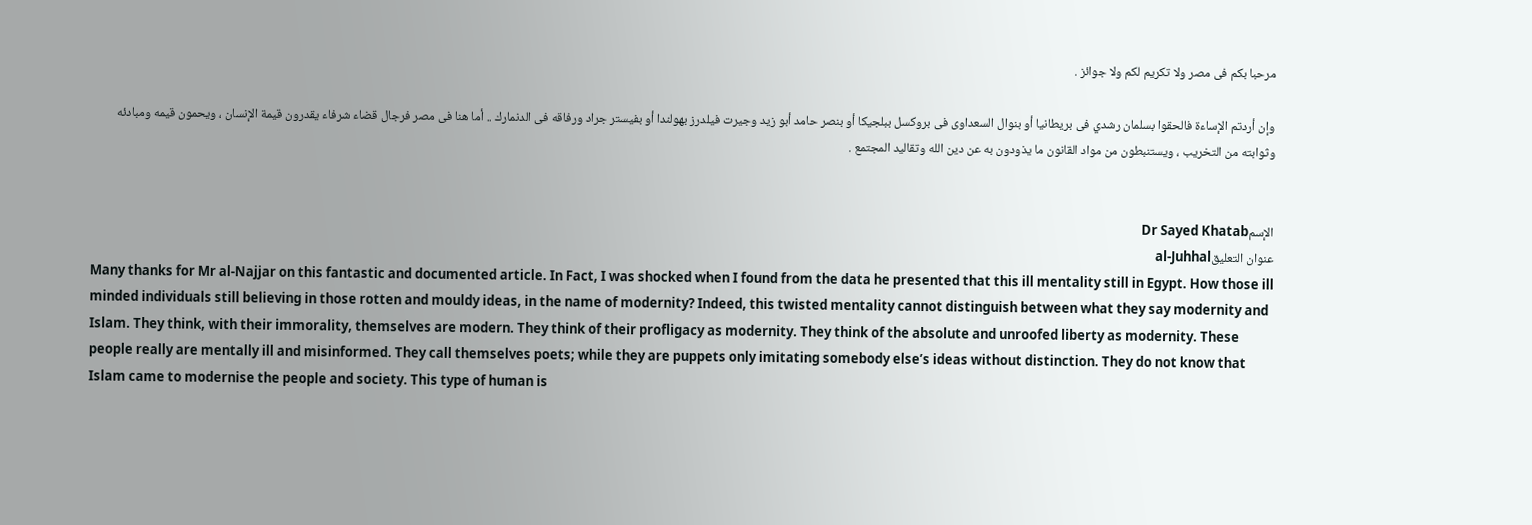مرحبا بكم فى مصر ولا تكريم لكم ولا جوائز .

وإن أردتم الإساءة فالحقوا بسلمان رشدي فى بريطانيا أو بنوال السعداوى فى بروكسل ببلجيكا أو بنصر حامد أبو زيد وجيرت فيلدرز بهولندا أو بفيستر جراد ورفاقه فى الدنمارك .. أما هنا فى مصر فرجال قضاء شرفاء يقدرون قيمة الإنسان ، ويحمون قيمه ومبادئه وثوابته من التخريب ، ويستنبطون من مواد القانون ما يذودون به عن دين الله وتقاليد المجتمع .


الإسمDr Sayed Khatab
عنوان التعليقal-Juhhal
Many thanks for Mr al-Najjar on this fantastic and documented article. In Fact, I was shocked when I found from the data he presented that this ill mentality still in Egypt. How those ill minded individuals still believing in those rotten and mouldy ideas, in the name of modernity? Indeed, this twisted mentality cannot distinguish between what they say modernity and Islam. They think, with their immorality, themselves are modern. They think of their profligacy as modernity. They think of the absolute and unroofed liberty as modernity. These people really are mentally ill and misinformed. They call themselves poets; while they are puppets only imitating somebody else’s ideas without distinction. They do not know that Islam came to modernise the people and society. This type of human is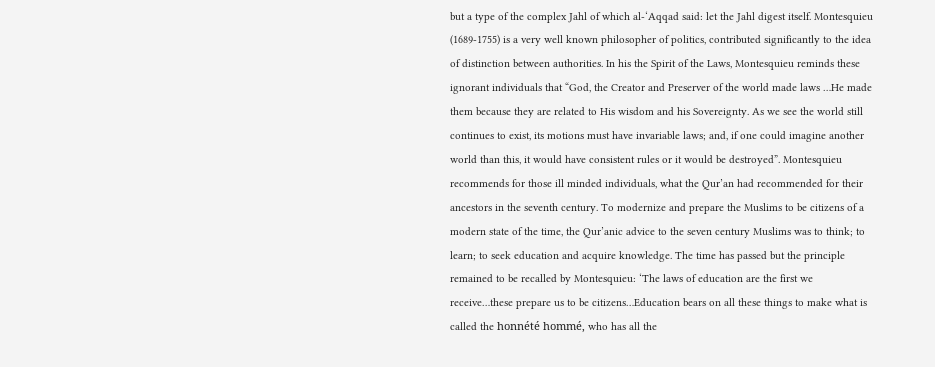but a type of the complex Jahl of which al-‘Aqqad said: let the Jahl digest itself. Montesquieu (1689-1755) is a very well known philosopher of politics, contributed significantly to the idea of distinction between authorities. In his the Spirit of the Laws, Montesquieu reminds these ignorant individuals that “God, the Creator and Preserver of the world made laws …He made them because they are related to His wisdom and his Sovereignty. As we see the world still continues to exist, its motions must have invariable laws; and, if one could imagine another world than this, it would have consistent rules or it would be destroyed”. Montesquieu recommends for those ill minded individuals, what the Qur’an had recommended for their ancestors in the seventh century. To modernize and prepare the Muslims to be citizens of a modern state of the time, the Qur’anic advice to the seven century Muslims was to think; to learn; to seek education and acquire knowledge. The time has passed but the principle remained to be recalled by Montesquieu: ‘The laws of education are the first we receive…these prepare us to be citizens…Education bears on all these things to make what is called the honnété hommé, who has all the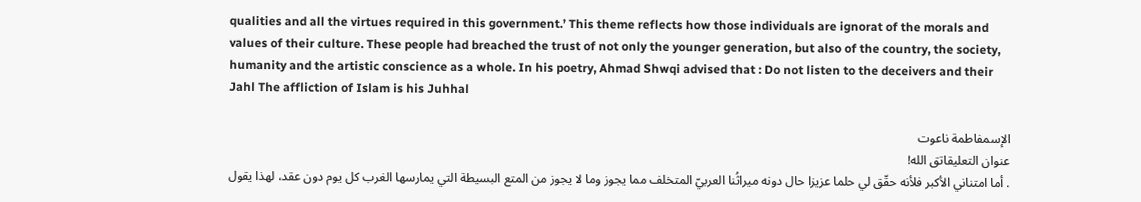qualities and all the virtues required in this government.’ This theme reflects how those individuals are ignorat of the morals and values of their culture. These people had breached the trust of not only the younger generation, but also of the country, the society, humanity and the artistic conscience as a whole. In his poetry, Ahmad Shwqi advised that : Do not listen to the deceivers and their Jahl The affliction of Islam is his Juhhal

الإسمفاطمة ناعوت
عنوان التعليقاتق الله!
. أما امتناني الأكبر فلأنه حقّق لي حلما عزيزا حال دونه ميراثُنا العربيّ المتخلف مما يجوز وما لا يجوز من المتع البسيطة التي يمارسها الغرب كل يوم دون عقد، لهذا يقول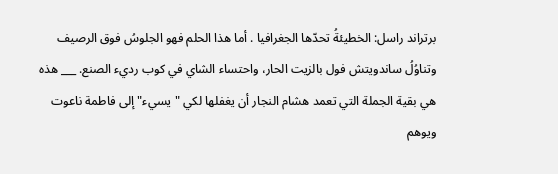برتراند راسل: الخطيئةُ تحدّها الجغرافيا . أما هذا الحلم فهو الجلوسُ فوق الرصيف وتناوُلُ ساندويتش فول بالزيت الحار، واحتساء الشاي في كوب رديء الصنع. ___ هذه هي بقية الجملة التي تعمد هشام النجار أن يغفلها لكي "يسيء" إلى فاطمة ناعوت ويوهم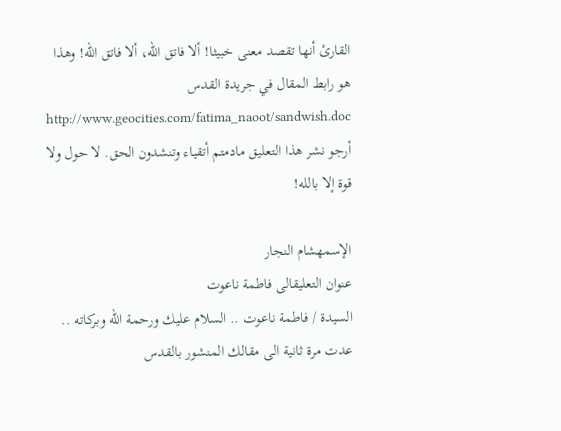القارئ أنها تقصد معنى خبيثا! ألا فاتق الله، ألا فاتق الله! وهذا هو رابط المقال في جريدة القدس http://www.geocities.com/fatima_naoot/sandwish.doc أرجو نشر هذا التعليق مادمتم أتقياء وتنشدون الحق. لا حول ولا قوة إلا بالله!

الإسمهشام النجار
عنوان التعليقالى فاطمة ناعوت
السيدة / فاطمة ناعوت .. السلام عليك ورحمة الله وبركاته .. عدت مرة ثانية الى مقالك المنشور بالقدس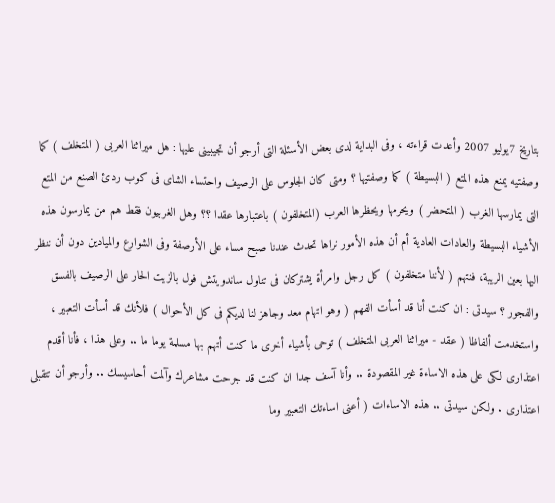بتاريخ 7يوليو 2007 وأعدت قراءته ، وفى البداية لدى بعض الأسئلة التى أرجو أن تجيبينى عليها : هل ميراثنا العربى ( المتخلف ) كما وصفتيه يمنع هذه المتع ( البسيطة ) كما وصفتيها ؟ ومتى كان الجلوس على الرصيف واحتساء الشاى فى كوب ردئ الصنع من المتع التى يمارسها الغرب ( المتحضر ) ويحرمها ويحظرها العرب (المتخلفون ) باعتبارها عقدا ؟؟ وهل الغربيون فقط هم من يمارسون هذه الأشياء البسيطة والعادات العادية أم أن هذه الأمور نراها تحدث عندنا صبح مساء على الأرصفة وفى الشوارع والميادين دون أن ننظر اليها بعين الريبة، فنتهم ( لأننا متخلفون ) كل رجل وامرأة يشتركان فى تناول ساندويتش فول بالزيت الحار على الرصيف بالفسق والفجور ؟ سيدتى : ان كنت أنا قد أسأت الفهم ( وهو اتهام معد وجاهز لنا لديكم فى كل الأحوال ) فلأنك قد أسأت التعبير ، واستخدمت ألفاظا ( عقد - ميراثنا العربى المتخلف ) توحى بأشياء أخرى ما كنت أتهم بها مسلمة يوما ما .. وعلى هذا ، فأنا أقدم اعتذارى لكى على هذه الاساءة غير المقصودة .. وأنا آسف جدا ان كنت قد جرحت مشاعرك وآلمت أحاسيسك .. وأرجو أن تتقبلى اعتذارى . ولكن سيدتى .. هذه الاساءات ( أعنى اساءتك التعبير وما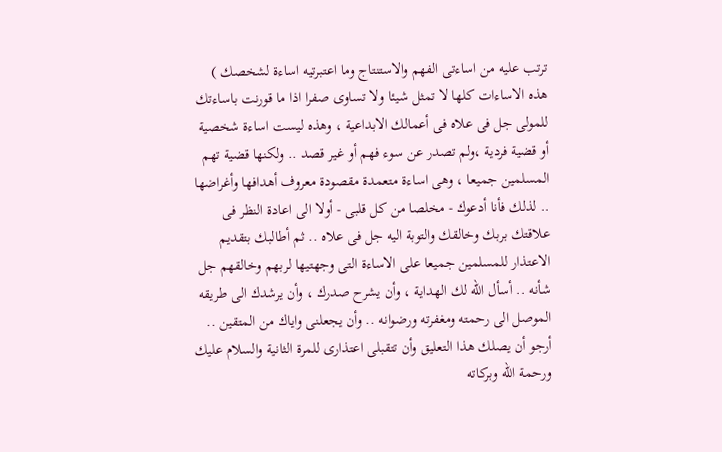ترتب عليه من اساءتى الفهم والاستنتاج وما اعتبرتيه اساءة لشخصك ) هذه الاساءات كلها لا تمثل شيئا ولا تساوى صفرا اذا ما قورنت باساءتك للمولى جل فى علاه فى أعمالك الابداعية ، وهذه ليست اساءة شخصية أو قضية فردية ،ولم تصدر عن سوء فهم أو غير قصد .. ولكنها قضية تهم المسلمين جميعا ، وهى اساءة متعمدة مقصودة معروف أهدافها وأغراضها .. لذلك فأنا أدعوك - مخلصا من كل قلبى - أولا الى اعادة النظر فى علاقتك بربك وخالقك والتوبة اليه جل فى علاه .. ثم أطالبك بتقديم الاعتذار للمسلمين جميعا على الاساءة التى وجهتيها لربهم وخالقهم جل شأنه .. أسأل الله لك الهداية ، وأن يشرح صدرك ، وأن يرشدك الى طريقه الموصل الى رحمته ومغفرته ورضوانه .. وأن يجعلنى واياك من المتقين .. أرجو أن يصلك هذا التعليق وأن تتقبلى اعتذارى للمرة الثانية والسلام عليك ورحمة الله وبركاته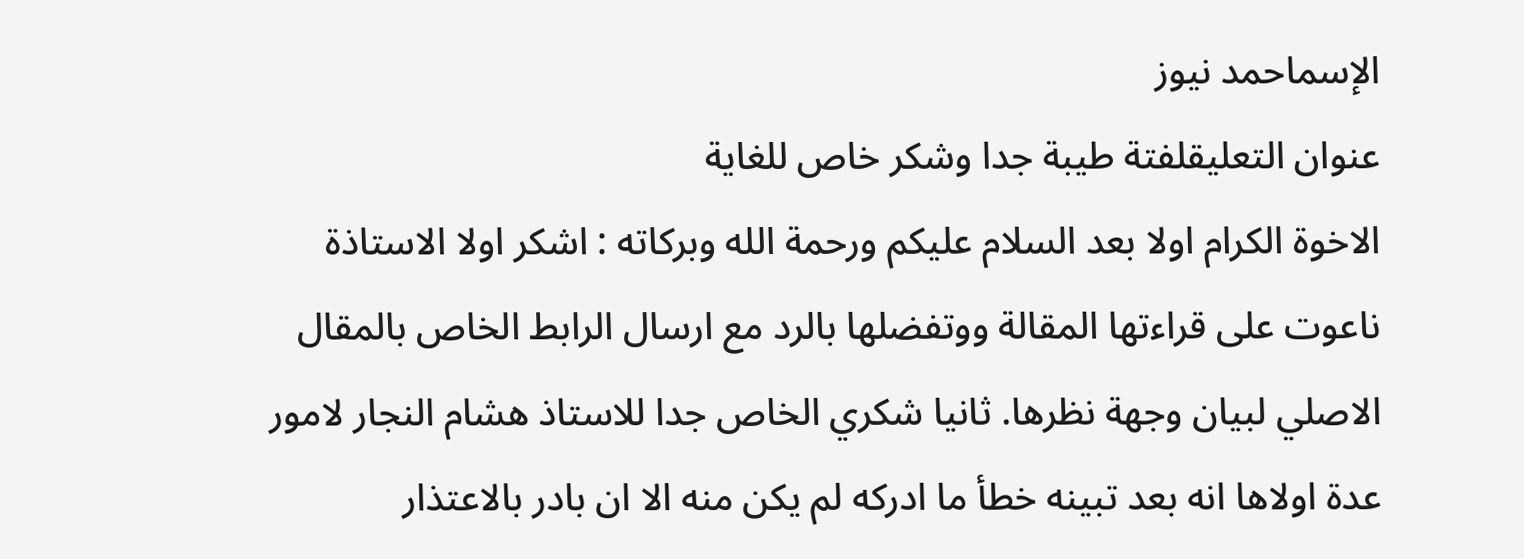الإسماحمد نيوز
عنوان التعليقلفتة طيبة جدا وشكر خاص للغاية
الاخوة الكرام اولا بعد السلام عليكم ورحمة الله وبركاته : اشكر اولا الاستاذة ناعوت على قراءتها المقالة ووتفضلها بالرد مع ارسال الرابط الخاص بالمقال الاصلي لبيان وجهة نظرها. ثانيا شكري الخاص جدا للاستاذ هشام النجار لامور عدة اولاها انه بعد تبينه خطأ ما ادركه لم يكن منه الا ان بادر بالاعتذار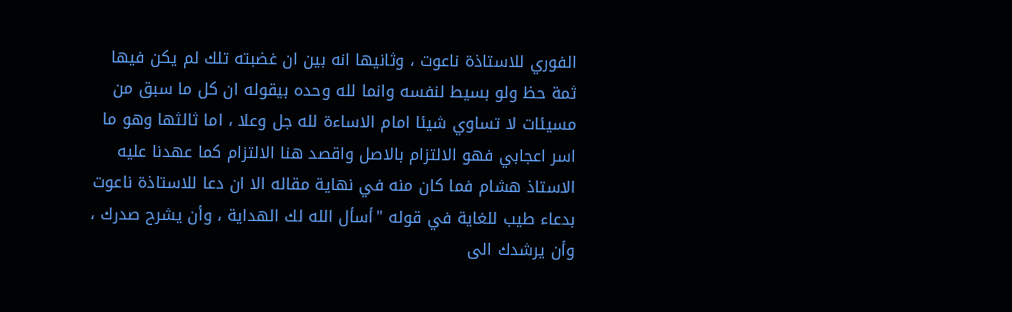الفوري للاستاذة ناعوت ، وثانيها انه بين ان غضبته تلك لم يكن فيها ثمة حظ ولو بسيط لنفسه وانما لله وحده بيقوله ان كل ما سبق من مسيئات لا تساوي شيئا امام الاساءة لله جل وعلا ، اما ثالثها وهو ما اسر اعجابي فهو الالتزام بالاصل واقصد هنا الالتزام كما عهدنا عليه الاستاذ هشام فما كان منه في نهاية مقاله الا ان دعا للاستاذة ناعوت بدعاء طيب للغاية في قوله "أسأل الله لك الهداية ، وأن يشرح صدرك ، وأن يرشدك الى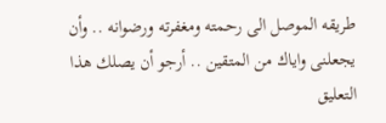طريقه الموصل الى رحمته ومغفرته ورضوانه .. وأن يجعلنى واياك من المتقين .. أرجو أن يصلك هذا التعليق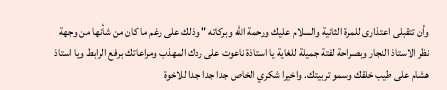وأن تتقبلى اعتذارى للمرة الثانية والسلام عليك ورحمة الله وبركاته " وذلك على رغم ما كان من شأنها من وجهة نظر الاستاذ النجار وبصراحة لفتة جميلة للغاية يا استاذة ناعوت على ردك المهذب ومراعاتك برفع الرابط ويا استاذ هشام على طيب خلقك وسمو تربيتك. واخيرا شكري الخاص جدا جدا جدا للاخوة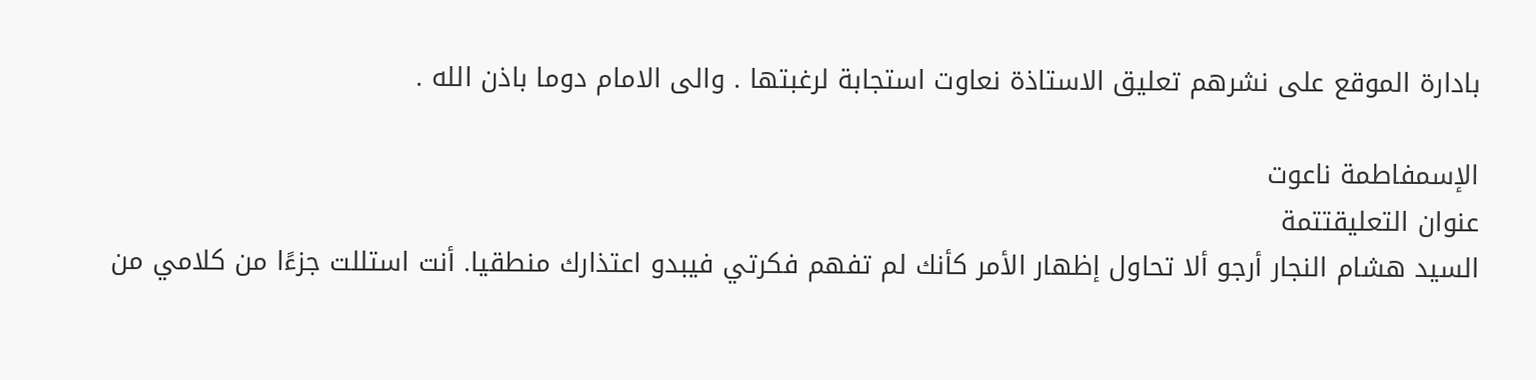بادارة الموقع على نشرهم تعليق الاستاذة نعاوت استجابة لرغبتها . والى الامام دوما باذن الله .

الإسمفاطمة ناعوت
عنوان التعليقتتمة
السيد هشام النجار أرجو ألا تحاول إظهار الأمر كأنك لم تفهم فكرتي فيبدو اعتذارك منطقيا. أنت استللت جزءًا من كلامي من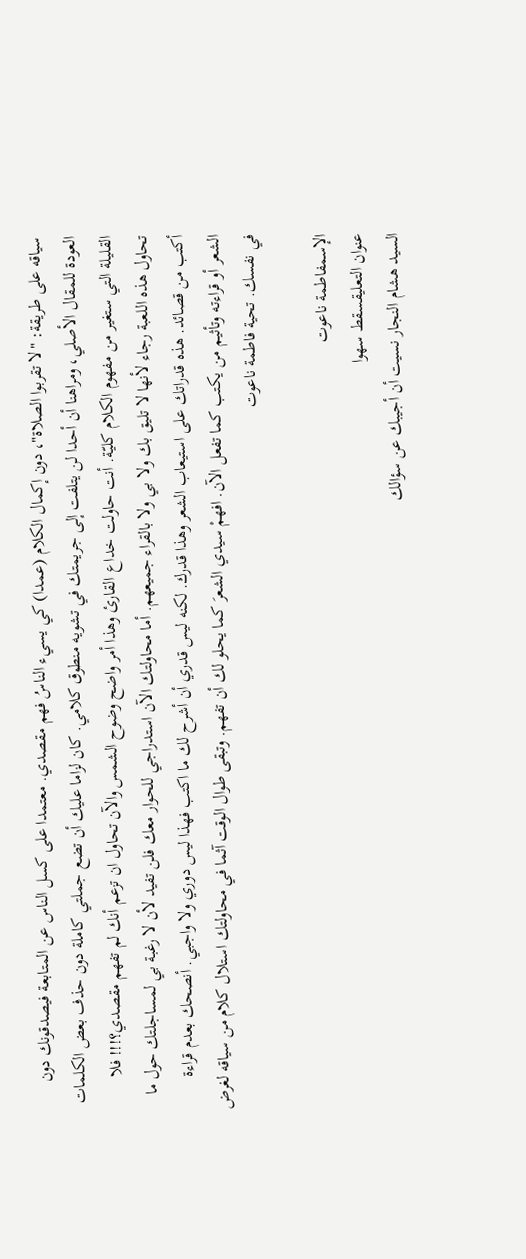سياقه على طريقة: "لا تقربوا الصلاة"، دون إكمال الكلام (عمدا) كي يسيء الناسُ فهم مقصدي. معتمدا على كسل الناس عن المتابعة فيصدقونك دون العودة للمقال الأصلي، ومراهنا أن أحدا لن يتلفت إلى جريمتك في تشويه منطوق كلامي. كان لزاما عليك أن تضع جملتي كاملة دون حذف بعض الكلمات القليلة التي ستغير من مفهوم الكلام كليّة. أنت حاولت خداع القارئ وهذا أمر واضح وضوح الشمس والآن تحاول ان تزعم أنك لم تفهم مقصدي؟!!! فلا تحاول هذه اللعبة رجاء لأنها لا تليق بك ولا بي ولا بالقراء جميعهم. أما محاولتك الآن استدراجي للحوار معك فلن تفيد لأن لا رغبة بي لمساجلتك حول ما أكتب من قصائد. هذه قدراتك على استيعاب الشعر وهذا قدرك. لكنه ليس قدري أن أشرح لك ما اكتب فهذا ليس دوري ولا واجبي. أنصحك بعدم قراءة الشعر أو قراءته وتأثيم من يكتب كما تفعل الآن. افهمْ سيدي الشعرَ كما يحلو لك أن تفهم. وتبقى طوال الوقت آثما في محاولتك استلال كلام من سياقه لغرض في نفسك. تحية فاطمة ناعوت

الإسمفاطمة ناعوت
عنوان التعليقسقط سهوا
السيد هشام النجار نسيت أن أجيبك عن سؤالك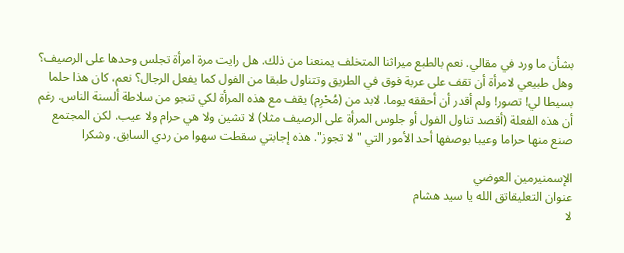بشأن ما ورد في مقالي. نعم بالطبع ميراثنا المتخلف يمنعنا من ذلك. هل رايت مرة امرأة تجلس وحدها على الرصيف؟ وهل طبيعي لامرأة أن تقف على عربة فوق في الطريق وتتناول طبقا من الفول كما يفعل الرجال؟ نعم، كان هذا حلما بسيطا لي! تصور! ولم أقدر أن أحققه يوما. لابد من (مُحْرِم) يقف مع هذه المرأة لكي تنجو من سلاطة ألسنة الناس. رغم أن هذه الفعلة (أقصد تناول الفول أو جلوس المرأة على الرصيف مثلا) لا تشين ولا هي حرام ولا عيب. لكن المجتمع صنع منها حراما وعيبا بوصفها أحد الأمور التي "لا تجوز". هذه إجابتي سقطت سهوا من ردي السابق. وشكرا

الإسمنيرمين العوضي
عنوان التعليقاتق الله يا سيد هشام
لا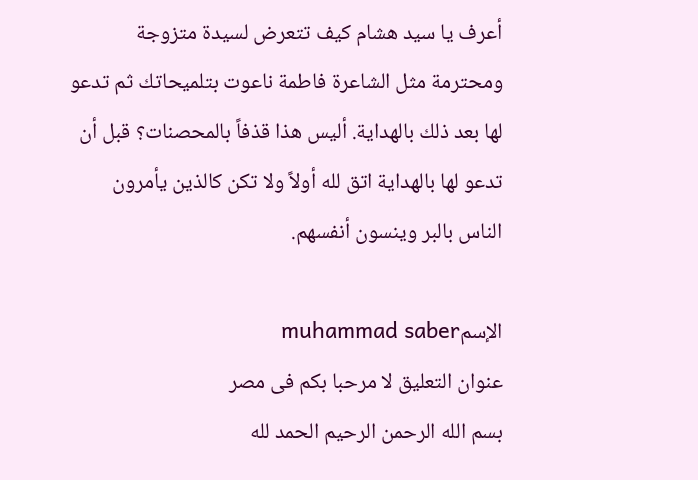أعرف يا سيد هشام كيف تتعرض لسيدة متزوجة ومحترمة مثل الشاعرة فاطمة ناعوت بتلميحاتك ثم تدعو لها بعد ذلك بالهداية. أليس هذا قذفاً بالمحصنات؟ قبل أن تدعو لها بالهداية اتق لله أولاً ولا تكن كالذين يأمرون الناس بالبر وينسون أنفسهم.

الإسمmuhammad saber
عنوان التعليق لا مرحبا بكم فى مصر
بسم الله الرحمن الرحيم الحمد لله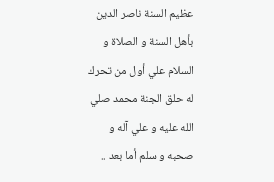عظيم السنة ناصر الدين بأهل السنة و الصلاة و السلام علي أول من تحرك له حلق الجنة محمد صلي الله عليه و علي آله و صحبه و سلم أما بعد ..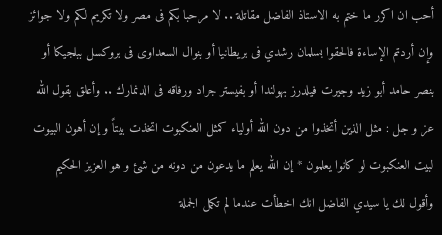أحب ان اكرر ما ختم به الاستاذ الفاضل مقاتلة .. لا مرحبا بكم فى مصر ولا تكريم لكم ولا جوائز وإن أردتم الإساءة فالحقوا بسلمان رشدي فى بريطانيا أو بنوال السعداوى فى بروكسل ببلجيكا أو بنصر حامد أبو زيد وجيرت فيلدرز بهولندا أو بفيستر جراد ورفاقه فى الدنمارك .. وأعلق بقول الله عز و جل : مثل الذين أتخذوا من دون الله أولياء كمثل العنكبوت اتخذت بيتاً و إن أهون البيوت لبيت العنكبوت لو كانوا يعلمون * إن الله يعلم ما يدعون من دونه من شئ و هو العزيز الحكيم وأقول لك يا سيدي الفاضل انك اخطأت عندما لم تكمل الجملة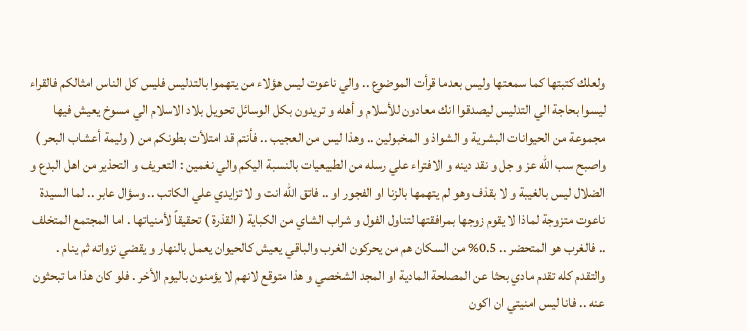ولعلك كتبتها كما سمعتها وليس بعدما قرأت الموضوع .. والي ناعوت ليس هؤلاء من يتهموا بالتدليس فليس كل الناس امثالكم فالقراء ليسوا بحاجة الي التدليس ليصدقوا انك معادون للأسلام و أهله و تريدون بكل الوسائل تحويل بلاد الاسلام الي مسوخ يعيش فيها مجموعة من الحيوانات البشرية و الشواذ و المخبولين .. وهذا ليس من العجيب .. فأنتم قد امتلأت بطونكم من ( وليمة أعشاب البحر ) واصبح سب الله عز و جل و نقد دينه و الافتراء علي رسله من الطبيعيات بالنسبة اليكم والي نغمين : التعريف و التحذير من اهل البدع و الضلال ليس بالغيبة و لا بقذف وهو لم يتهمها بالزنا او الفجور او .. فاتق الله انت و لا تزايدي علي الكاتب .. وسؤال عابر .. لما السيدة ناعوت متزوجة لماذا لا يقوم زوجها بمرافقتها لتناول الفول و شراب الشاي من الكباية ( القذرة ) تحقيقاً لأمنياتها . اما المجتمع المتخلف .. فالغرب هو المتحضر .. 0.5% من السكان هم من يحركون الغرب والباقي يعيش كالحيوان يعمل بالنهار و يقضي نزواته ثم ينام . والتقدم كله تقدم مادي بحثا عن المصلحة المادية او المجد الشخصي و هذا متوقع لانهم لا يؤمنون باليوم الأخر . فلو كان هذا ما تبحثون عنه .. فانا ليس امنيتي ان اكون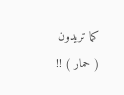كما تريدون ( حمار ) !!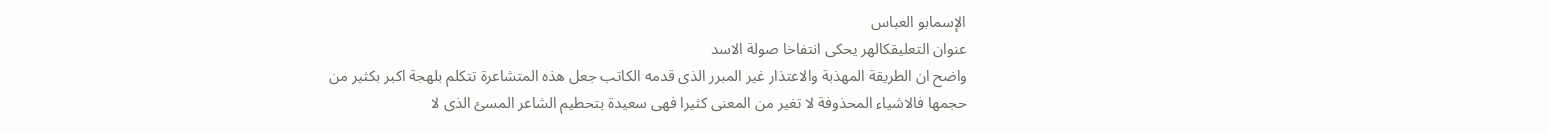الإسمابو العباس
عنوان التعليقكالهر يحكى انتفاخا صولة الاسد
واضح ان الطريقة المهذبة والاعتذار غير المبرر الذى قدمه الكاتب جعل هذه المتشاعرة تتكلم بلهجة اكبر بكثير من حجمها فالاشياء المحذوفة لا تغير من المعنى كثيرا فهى سعيدة بتحطيم الشاعر المسئ الذى لا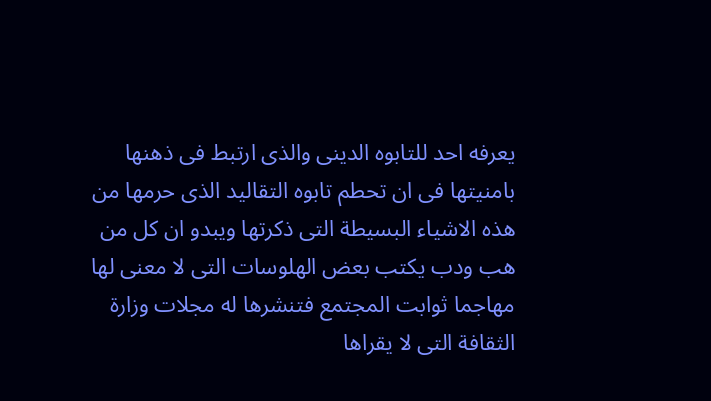يعرفه احد للتابوه الدينى والذى ارتبط فى ذهنها بامنيتها فى ان تحطم تابوه التقاليد الذى حرمها من هذه الاشياء البسيطة التى ذكرتها ويبدو ان كل من هب ودب يكتب بعض الهلوسات التى لا معنى لها مهاجما ثوابت المجتمع فتنشرها له مجلات وزارة الثقافة التى لا يقراها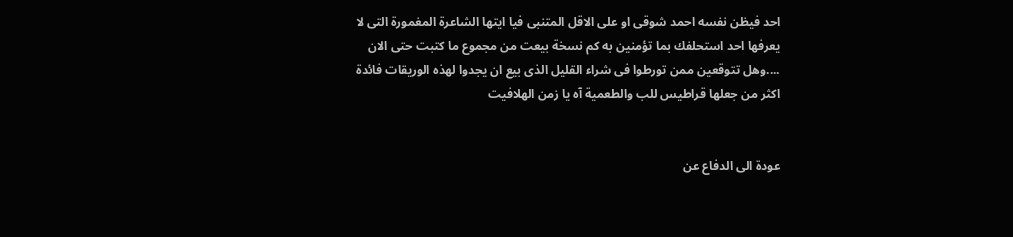احد فيظن نفسه احمد شوقى او على الاقل المتنبى فيا ايتها الشاعرة المغمورة التى لا يعرفها احد استحلفك بما تؤمنين به كم نسخة بيعت من مجموع ما كتبت حتى الان ....وهل تتوقعين ممن تورطوا فى شراء القليل الذى بيع ان يجدوا لهذه الوريقات فائدة اكثر من جعلها قراطيس للب والطعمية آه يا زمن الهلافيت


عودة الى الدفاع عن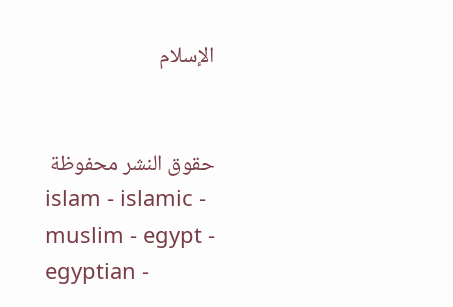الإسلام


حقوق النشر محفوظة
islam - islamic - muslim - egypt - egyptian -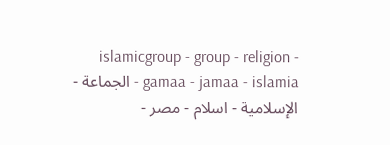islamicgroup - group - religion - gamaa - jamaa - islamia - الجماعة - الإسلامية - اسلام - مصر -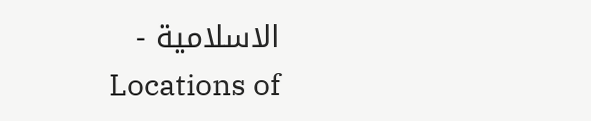الاسلامية -
Locations of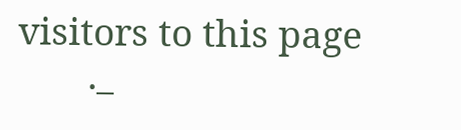visitors to this page
       ._